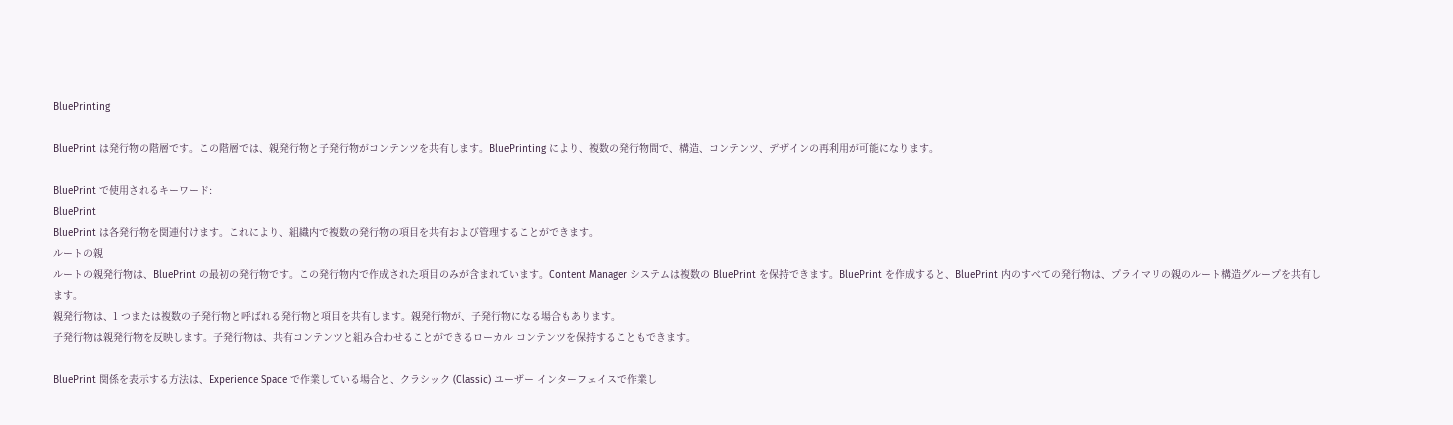BluePrinting

BluePrint は発行物の階層です。この階層では、親発行物と子発行物がコンテンツを共有します。BluePrinting により、複数の発行物間で、構造、コンテンツ、デザインの再利用が可能になります。

BluePrint で使用されるキーワード:
BluePrint
BluePrint は各発行物を関連付けます。これにより、組織内で複数の発行物の項目を共有および管理することができます。
ルートの親
ルートの親発行物は、BluePrint の最初の発行物です。この発行物内で作成された項目のみが含まれています。Content Manager システムは複数の BluePrint を保持できます。BluePrint を作成すると、BluePrint 内のすべての発行物は、プライマリの親のルート構造グループを共有します。
親発行物は、1 つまたは複数の子発行物と呼ばれる発行物と項目を共有します。親発行物が、子発行物になる場合もあります。
子発行物は親発行物を反映します。子発行物は、共有コンテンツと組み合わせることができるローカル コンテンツを保持することもできます。

BluePrint 関係を表示する方法は、Experience Space で作業している場合と、クラシック (Classic) ユーザー インターフェイスで作業し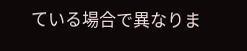ている場合で異なりま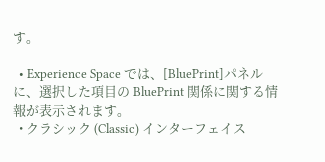す。

  • Experience Space では、[BluePrint]パネルに、選択した項目の BluePrint 関係に関する情報が表示されます。
  • クラシック (Classic) インターフェイス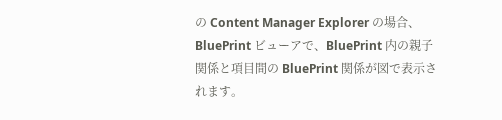の Content Manager Explorer の場合、BluePrint ビューアで、BluePrint 内の親子関係と項目間の BluePrint 関係が図で表示されます。